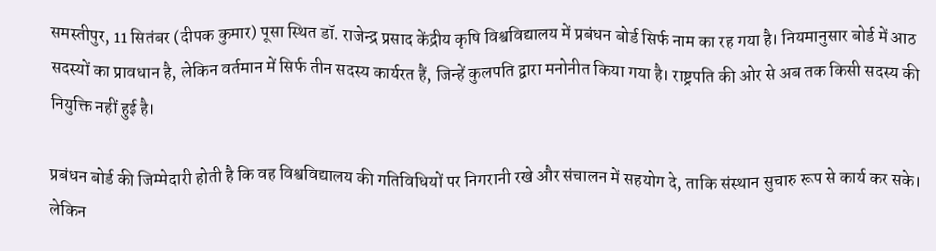समस्तीपुर, 11 सितंबर (दीपक कुमार) पूसा स्थित डॉ. राजेन्द्र प्रसाद केंद्रीय कृषि विश्वविद्यालय में प्रबंधन बोर्ड सिर्फ नाम का रह गया है। नियमानुसार बोर्ड में आठ सदस्यों का प्रावधान है, लेकिन वर्तमान में सिर्फ तीन सदस्य कार्यरत हैं, जिन्हें कुलपति द्वारा मनोनीत किया गया है। राष्ट्रपति की ओर से अब तक किसी सदस्य की नियुक्ति नहीं हुई है।

प्रबंधन बोर्ड की जिम्मेदारी होती है कि वह विश्वविद्यालय की गतिविधियों पर निगरानी रखे और संचालन में सहयोग दे, ताकि संस्थान सुचारु रूप से कार्य कर सके। लेकिन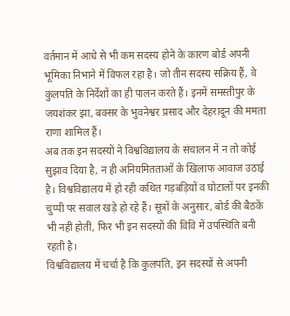वर्तमान में आधे से भी कम सदस्य होने के कारण बोर्ड अपनी भूमिका निभाने में विफल रहा है। जो तीन सदस्य सक्रिय हैं, वे कुलपति के निर्देशों का ही पालन करते हैं। इनमें समस्तीपुर के जयशंकर झा, बक्सर के भुवनेश्वर प्रसाद और देहरादून की ममता राणा शामिल हैं।
अब तक इन सदस्यों ने विश्वविद्यालय के संचालन में न तो कोई सुझाव दिया है, न ही अनियमितताओं के खिलाफ आवाज उठाई है। विश्वविद्यालय में हो रही कथित गड़बड़ियों व घोटालों पर इनकी चुप्पी पर सवाल खड़े हो रहे हैं। सूत्रों के अनुसार, बोर्ड की बैठकें भी नहीं होतीं, फिर भी इन सदस्यों की विवि में उपस्थिति बनी रहती है।
विश्वविद्यालय में चर्चा है कि कुलपति, इन सदस्यों से अपनी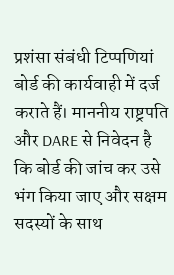प्रशंसा संबंधी टिप्पणियां बोर्ड की कार्यवाही में दर्ज कराते हैं। माननीय राष्ट्रपति और DARE से निवेदन है कि बोर्ड की जांच कर उसे भंग किया जाए और सक्षम सदस्यों के साथ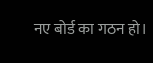नए बोर्ड का गठन हो।